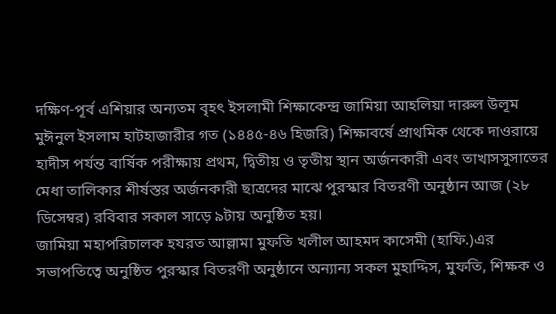দক্ষিণ-পূর্ব এশিয়ার অন্যতম বৃহৎ ইসলামী শিক্ষাকেন্দ্র জামিয়া আহলিয়া দারুল উলূম মুঈনুল ইসলাম হাটহাজারীর গত (১৪৪৫-৪৬ হিজরি) শিক্ষাবর্ষে প্রাথমিক থেকে দাওরায়ে হাদীস পর্যন্ত বার্ষিক পরীক্ষায় প্রথম, দ্বিতীয় ও তৃতীয় স্থান অর্জনকারী এবং তাখাসসুসাতের মেধা তালিকার শীর্ষস্তর অর্জনকারী ছাত্রদের মাঝে পুরস্কার বিতরণী অনুষ্ঠান আজ (২৮ ডিসেম্বর) রবিবার সকাল সাড়ে ৯টায় অনুষ্ঠিত হয়।
জামিয়া মহাপরিচালক হযরত আল্লামা মুফতি খলীল আহমদ কাসেমী (হাফি.)এর সভাপতিত্বে অনুষ্ঠিত পুরস্কার বিতরণী অনুষ্ঠানে অন্যান্য সকল মুহাদ্দিস, মুফতি, শিক্ষক ও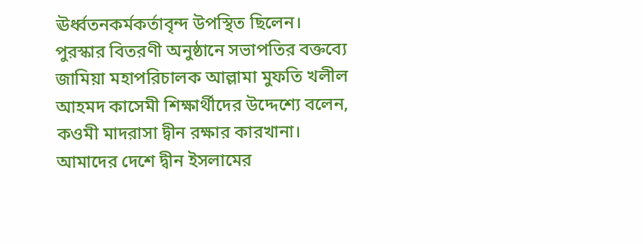ঊর্ধ্বতনকর্মকর্তাবৃন্দ উপস্থিত ছিলেন।
পুরস্কার বিতরণী অনুষ্ঠানে সভাপতির বক্তব্যে জামিয়া মহাপরিচালক আল্লামা মুফতি খলীল আহমদ কাসেমী শিক্ষার্থীদের উদ্দেশ্যে বলেন, কওমী মাদরাসা দ্বীন রক্ষার কারখানা। আমাদের দেশে দ্বীন ইসলামের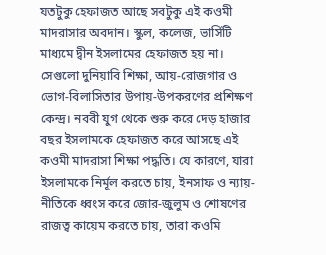যতটুকু হেফাজত আছে সবটুকু এই কওমী মাদরাসার অবদান। স্কুল, কলেজ, ভার্সিটি মাধ্যমে দ্বীন ইসলামের হেফাজত হয় না। সেগুলো দুনিয়াবি শিক্ষা, আয়-রোজগার ও ভোগ-বিলাসিতার উপায়-উপকরণের প্রশিক্ষণ কেন্দ্র। নববী যুগ থেকে শুরু করে দেড় হাজার বছর ইসলামকে হেফাজত করে আসছে এই কওমী মাদরাসা শিক্ষা পদ্ধতি। যে কারণে, যারা ইসলামকে নির্মূল করতে চায়, ইনসাফ ও ন্যায়-নীতিকে ধ্বংস করে জোর-জুলুম ও শোষণের রাজত্ব কায়েম করতে চায়, তারা কওমি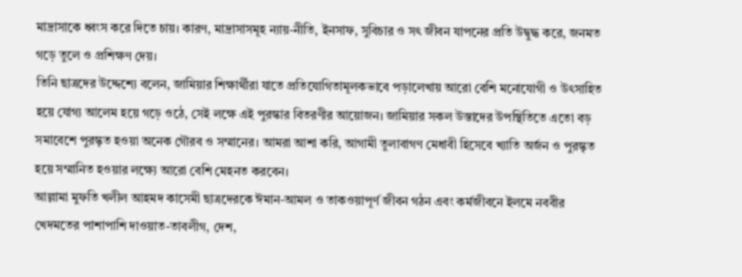মাদ্রাসাকে ধ্বংস করে দিতে চায়। কারণ, মাদ্রাসাসমূহ ন্যায়-নীতি, ইনসাফ, সুবিচার ও সৎ জীবন যাপনের প্রতি উদ্বুদ্ধ করে, জনমত গড়ে তুলে ও প্রশিক্ষণ দেয়।
তিনি ছাত্রদের উদ্দেশ্যে বলেন, জামিয়ার শিক্ষার্থীরা যাতে প্রতিযোগিতামূলকভাবে পড়ালেখায় আরো বেশি মনোযোগী ও উৎসাহিত হয়ে যোগ্য আলেম হয়ে গড়ে ওঠে, সেই লক্ষে এই পুরস্কার বিতরণীর আয়োজন। জামিয়ার সকল উস্তাদের উপস্থিতিতে এতো বড় সমাবেশে পুরস্কৃত হওয়া অনেক গৌরব ও সম্মানের। আমরা আশা করি, আগামী তুলাবাগণ মেধাবী হিসেবে খ্যাতি অর্জন ও পুরস্কৃত হয়ে সম্মানিত হওয়ার লক্ষ্যে আরো বেশি মেহনত করবেন।
আল্লামা মুফতি খলীল আহমদ কাসেমী ছাত্রদেরকে ঈমান-আমল ও তাকওয়াপূর্ণ জীবন গঠন এবং কর্মজীবনে ইলমে নববীর খেদমতের পাশাপাশি দাওয়াত-তাবলীগ, দেশ,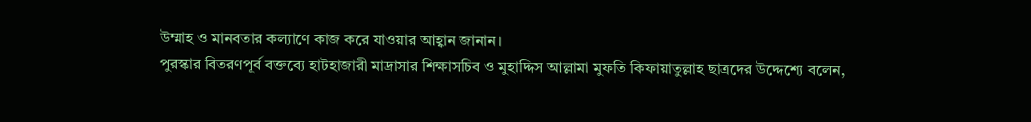উম্মাহ ও মানবতার কল্যাণে কাজ করে যাওয়ার আহ্বান জানান।
পুরস্কার বিতরণপূর্ব বক্তব্যে হাটহাজারী মাদ্রাসার শিক্ষাসচিব ও মুহাদ্দিস আল্লামা মুফতি কিফায়াতুল্লাহ ছাত্রদের উদ্দেশ্যে বলেন,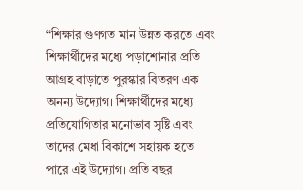“শিক্ষার গুণগত মান উন্নত করতে এবং শিক্ষার্থীদের মধ্যে পড়াশোনার প্রতি আগ্রহ বাড়াতে পুরস্কার বিতরণ এক অনন্য উদ্যোগ। শিক্ষার্থীদের মধ্যে প্রতিযোগিতার মনোভাব সৃষ্টি এবং তাদের মেধা বিকাশে সহায়ক হতে পারে এই উদ্যোগ। প্রতি বছর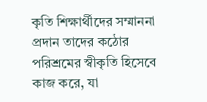কৃতি শিক্ষার্থীদের সম্মাননা প্রদান তাদের কঠোর পরিশ্রমের স্বীকৃতি হিসেবে কাজ করে, যা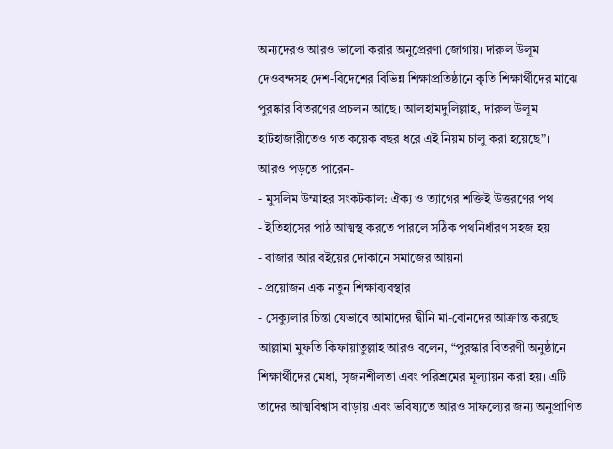অন্যদেরও আরও ভালো করার অনুপ্রেরণা জোগায়। দারুল উলূম দেওবন্দসহ দেশ-বিদেশের বিভিন্ন শিক্ষাপ্রতিষ্ঠানে কৃতি শিক্ষার্থীদের মাঝে পুরষ্কার বিতরণের প্রচলন আছে। আলহামদুলিল্লাহ, দারুল উলূম হাটহাজারীতেও গত কয়েক বছর ধরে এই নিয়ম চালু করা হয়েছে”।
আরও পড়তে পারেন-
- মুসলিম উম্মাহর সংকটকাল: ঐক্য ও ত্যাগের শক্তিই উত্তরণের পথ
- ইতিহাসের পাঠ আত্মস্থ করতে পারলে সঠিক পথনির্ধারণ সহজ হয়
- বাজার আর বইয়ের দোকানে সমাজের আয়না
- প্রয়োজন এক নতুন শিক্ষাব্যবস্থার
- সেক্যুলার চিন্তা যেভাবে আমাদের দ্বীনি মা-বোনদের আক্রান্ত করছে
আল্লামা মুফতি কিফায়াতুল্লাহ আরও বলেন, “পুরস্কার বিতরণী অনুষ্ঠানে শিক্ষার্থীদের মেধা, সৃজনশীলতা এবং পরিশ্রমের মূল্যায়ন করা হয়। এটি তাদের আত্মবিশ্বাস বাড়ায় এবং ভবিষ্যতে আরও সাফল্যের জন্য অনুপ্রাণিত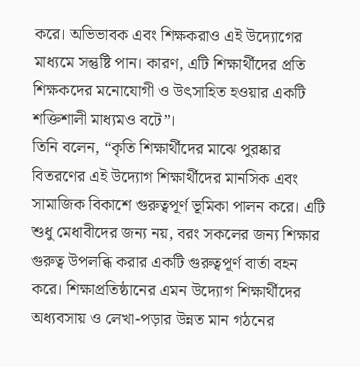করে। অভিভাবক এবং শিক্ষকরাও এই উদ্যোগের মাধ্যমে সন্তুষ্টি পান। কারণ, এটি শিক্ষার্থীদের প্রতি শিক্ষকদের মনোযোগী ও উৎসাহিত হওয়ার একটি শক্তিশালী মাধ্যমও বটে”।
তিনি বলেন, “কৃতি শিক্ষার্থীদের মাঝে পুরষ্কার বিতরণের এই উদ্যোগ শিক্ষার্থীদের মানসিক এবং সামাজিক বিকাশে গুরুত্বপূর্ণ ভূমিকা পালন করে। এটি শুধু মেধাবীদের জন্য নয়, বরং সকলের জন্য শিক্ষার গুরুত্ব উপলব্ধি করার একটি গুরুত্বপূর্ণ বার্তা বহন করে। শিক্ষাপ্রতিষ্ঠানের এমন উদ্যোগ শিক্ষার্থীদের অধ্যবসায় ও লেখা-পড়ার উন্নত মান গঠনের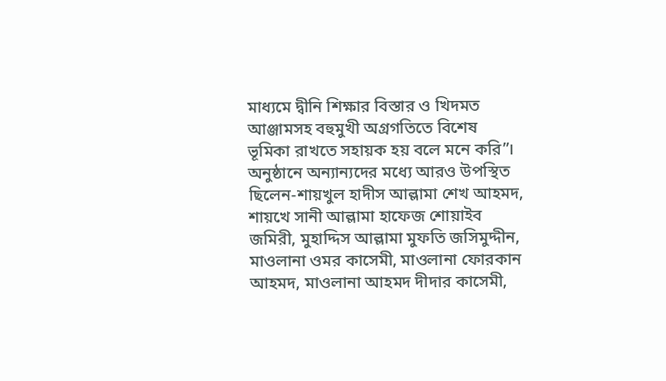মাধ্যমে দ্বীনি শিক্ষার বিস্তার ও খিদমত আঞ্জামসহ বহুমুখী অগ্রগতিতে বিশেষ ভূমিকা রাখতে সহায়ক হয় বলে মনে করি”।
অনুষ্ঠানে অন্যান্যদের মধ্যে আরও উপস্থিত ছিলেন-শায়খুল হাদীস আল্লামা শেখ আহমদ, শায়খে সানী আল্লামা হাফেজ শোয়াইব জমিরী, মুহাদ্দিস আল্লামা মুফতি জসিমুদ্দীন, মাওলানা ওমর কাসেমী, মাওলানা ফোরকান আহমদ, মাওলানা আহমদ দীদার কাসেমী,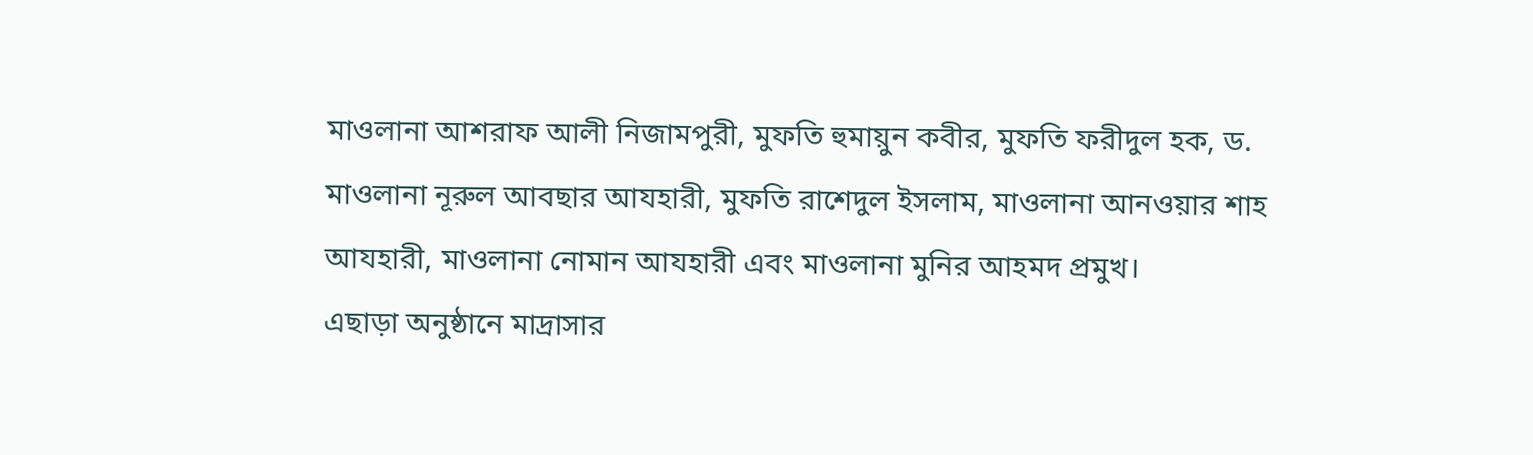মাওলানা আশরাফ আলী নিজামপুরী, মুফতি হুমায়ুন কবীর, মুফতি ফরীদুল হক, ড. মাওলানা নূরুল আবছার আযহারী, মুফতি রাশেদুল ইসলাম, মাওলানা আনওয়ার শাহ আযহারী, মাওলানা নোমান আযহারী এবং মাওলানা মুনির আহমদ প্রমুখ।
এছাড়া অনুষ্ঠানে মাদ্রাসার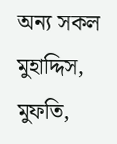অন্য সকল মুহাদ্দিস, মুফতি,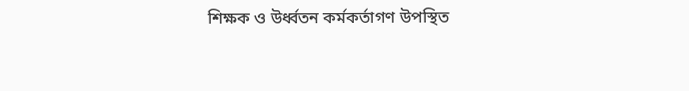শিক্ষক ও উর্ধ্বতন কর্মকর্তাগণ উপস্থিত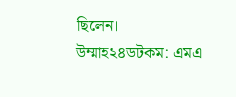ছিলেন।
উম্মাহ২৪ডটকম: এমএ